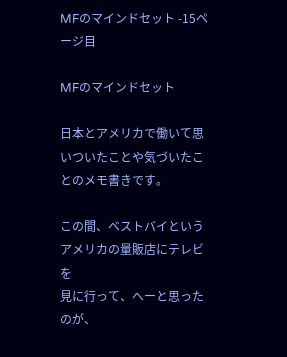MFのマインドセット -15ページ目

MFのマインドセット

日本とアメリカで働いて思いついたことや気づいたことのメモ書きです。

この間、ベストバイという
アメリカの量販店にテレビを
見に行って、へーと思ったのが、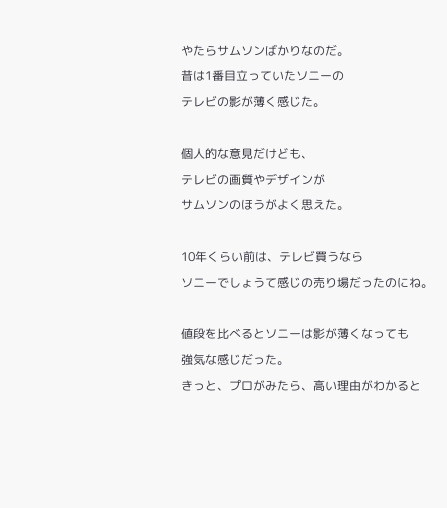やたらサムソンばかりなのだ。
昔は1番目立っていたソニーの
テレビの影が薄く感じた。

個人的な意見だけども、
テレビの画質やデザインが
サムソンのほうがよく思えた。

10年くらい前は、テレビ買うなら
ソニーでしょうて感じの売り場だったのにね。

値段を比べるとソニーは影が薄くなっても
強気な感じだった。
きっと、プロがみたら、高い理由がわかると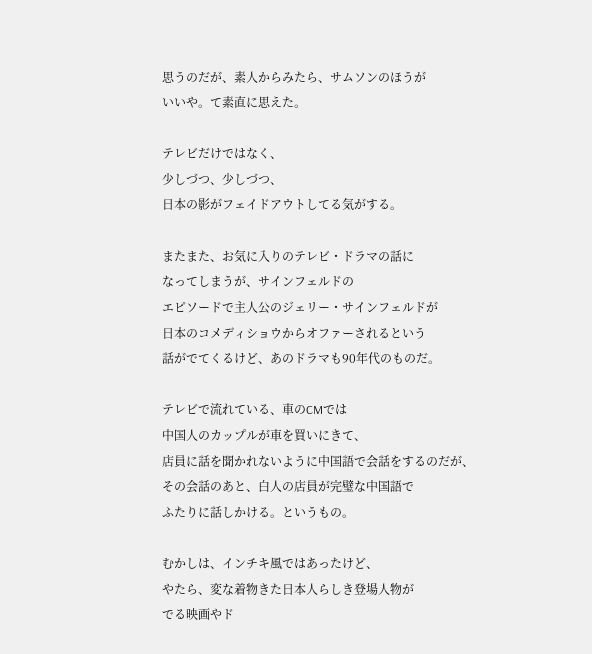思うのだが、素人からみたら、サムソンのほうが
いいや。て素直に思えた。

テレビだけではなく、
少しづつ、少しづつ、
日本の影がフェイドアウトしてる気がする。

またまた、お気に入りのテレビ・ドラマの話に
なってしまうが、サインフェルドの
エピソードで主人公のジェリー・サインフェルドが
日本のコメディショウからオファーされるという
話がでてくるけど、あのドラマも90年代のものだ。

テレビで流れている、車のCMでは
中国人のカップルが車を買いにきて、
店員に話を聞かれないように中国語で会話をするのだが、
その会話のあと、白人の店員が完璧な中国語で
ふたりに話しかける。というもの。

むかしは、インチキ風ではあったけど、
やたら、変な着物きた日本人らしき登場人物が
でる映画やド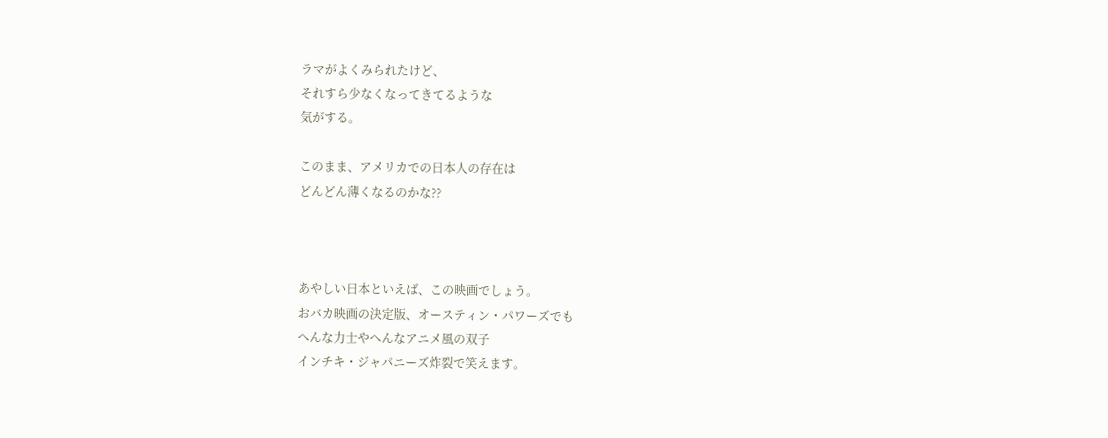ラマがよくみられたけど、
それすら少なくなってきてるような
気がする。

このまま、アメリカでの日本人の存在は
どんどん薄くなるのかな??



あやしい日本といえば、この映画でしょう。
おバカ映画の決定版、オースティン・パワーズでも
へんな力士やへんなアニメ風の双子
インチキ・ジャパニーズ炸裂で笑えます。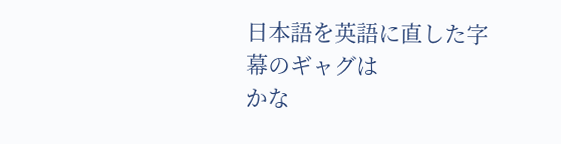日本語を英語に直した字幕のギャグは
かな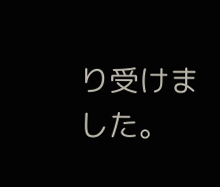り受けました。